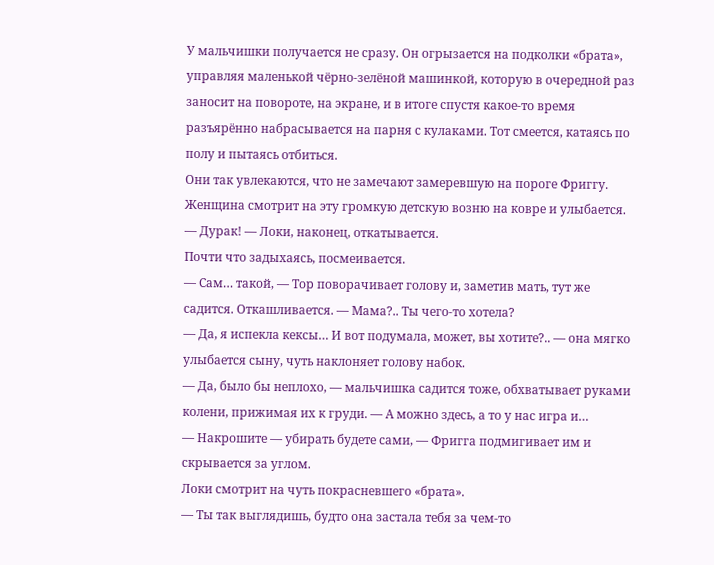У мальчишки получается не сразу. Он огрызается на подколки «брата», управляя маленькой чёрно-зелёной машинкой, которую в очередной раз заносит на повороте, на экране, и в итоге спустя какое-то время разъярённо набрасывается на парня с кулаками. Тот смеется, катаясь по полу и пытаясь отбиться.
Они так увлекаются, что не замечают замеревшую на пороге Фриггу. Женщина смотрит на эту громкую детскую возню на ковре и улыбается.
— Дурак! — Локи, наконец, откатывается.
Почти что задыхаясь, посмеивается.
— Сам… такой, — Тор поворачивает голову и, заметив мать, тут же садится. Откашливается. — Мама?.. Ты чего-то хотела?
— Да, я испекла кексы… И вот подумала, может, вы хотите?.. — она мягко улыбается сыну, чуть наклоняет голову набок.
— Да, было бы неплохо, — мальчишка садится тоже, обхватывает руками колени, прижимая их к груди. — А можно здесь, а то у нас игра и…
— Накрошите — убирать будете сами, — Фригга подмигивает им и скрывается за углом.
Локи смотрит на чуть покрасневшего «брата».
— Ты так выглядишь, будто она застала тебя за чем-то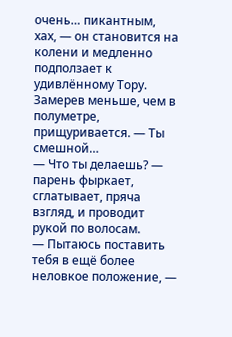очень… пикантным, хах, — он становится на колени и медленно подползает к удивлённому Тору. Замерев меньше, чем в полуметре, прищуривается. — Ты смешной…
— Что ты делаешь? — парень фыркает, сглатывает, пряча взгляд, и проводит рукой по волосам.
— Пытаюсь поставить тебя в ещё более неловкое положение, —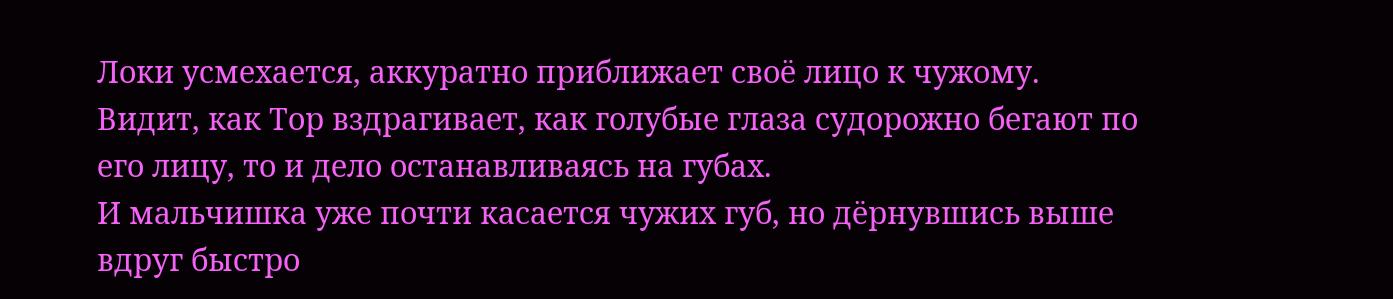Локи усмехается, аккуратно приближает своё лицо к чужому.
Видит, как Тор вздрагивает, как голубые глаза судорожно бегают по его лицу, то и дело останавливаясь на губах.
И мальчишка уже почти касается чужих губ, но дёрнувшись выше вдруг быстро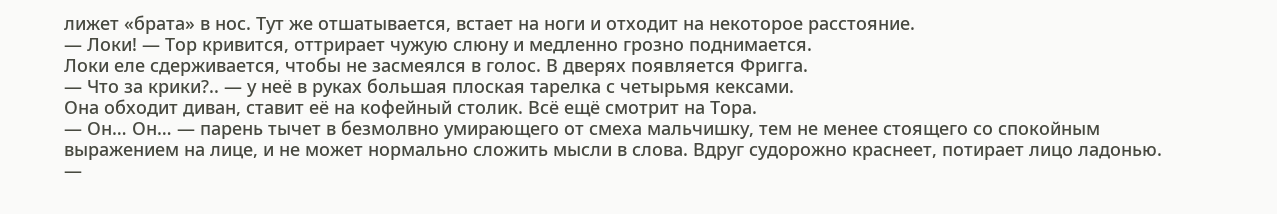лижет «брата» в нос. Тут же отшатывается, встает на ноги и отходит на некоторое расстояние.
— Локи! — Тор кривится, оттрирает чужую слюну и медленно грозно поднимается.
Локи еле сдерживается, чтобы не засмеялся в голос. В дверях появляется Фригга.
— Что за крики?.. — у неё в руках большая плоская тарелка с четырьмя кексами.
Она обходит диван, ставит её на кофейный столик. Всё ещё смотрит на Тора.
— Он… Он… — парень тычет в безмолвно умирающего от смеха мальчишку, тем не менее стоящего со спокойным выражением на лице, и не может нормально сложить мысли в слова. Вдруг судорожно краснеет, потирает лицо ладонью. —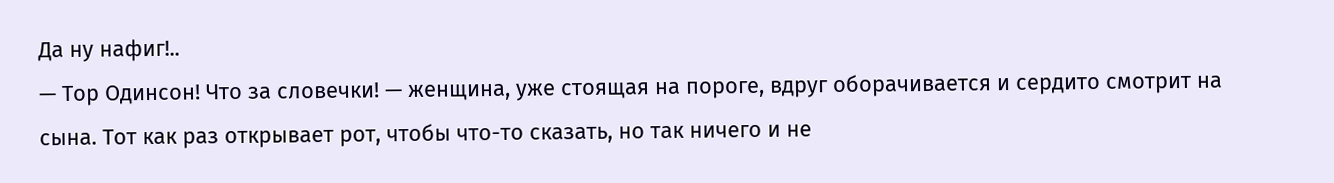Да ну нафиг!..
— Тор Одинсон! Что за словечки! — женщина, уже стоящая на пороге, вдруг оборачивается и сердито смотрит на сына. Тот как раз открывает рот, чтобы что-то сказать, но так ничего и не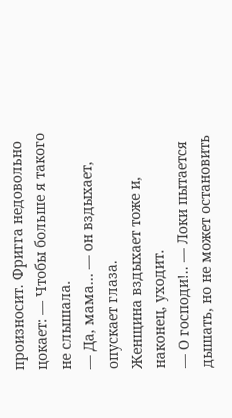произносит. Фригга недовольно цокает: — Чтобы больше я такого не слышала.
— Да, мама… — он вздыхает, опускает глаза.
Женщина вздыхает тоже и, наконец, уходит.
— О господи!.. — Локи пытается дышать, но не может остановить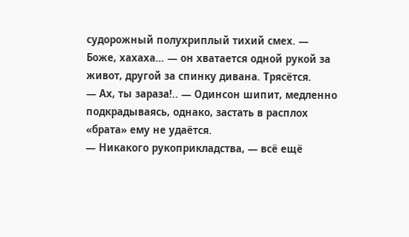судорожный полухриплый тихий смех. — Боже, хахаха… — он хватается одной рукой за живот, другой за спинку дивана. Трясётся.
— Ах, ты зараза!.. — Одинсон шипит, медленно подкрадываясь, однако, застать в расплох «брата» ему не удаётся.
— Никакого рукоприкладства, — всё ещё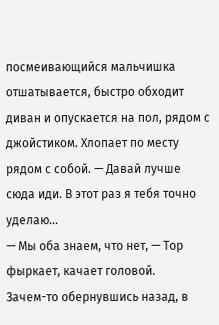посмеивающийся мальчишка отшатывается, быстро обходит диван и опускается на пол, рядом с джойстиком. Хлопает по месту рядом с собой. — Давай лучше сюда иди. В этот раз я тебя точно уделаю…
— Мы оба знаем, что нет, — Тор фыркает, качает головой.
Зачем-то обернувшись назад, в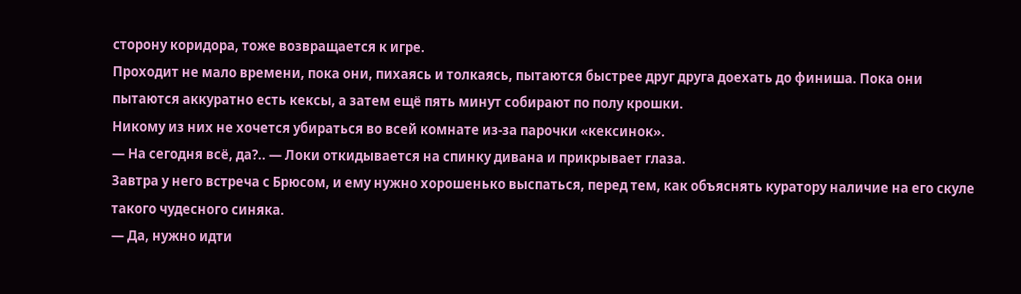сторону коридора, тоже возвращается к игре.
Проходит не мало времени, пока они, пихаясь и толкаясь, пытаются быстрее друг друга доехать до финиша. Пока они пытаются аккуратно есть кексы, а затем ещё пять минут собирают по полу крошки.
Никому из них не хочется убираться во всей комнате из-за парочки «кексинок».
— На сегодня всё, да?.. — Локи откидывается на спинку дивана и прикрывает глаза.
Завтра у него встреча с Брюсом, и ему нужно хорошенько выспаться, перед тем, как объяснять куратору наличие на его скуле такого чудесного синяка.
— Да, нужно идти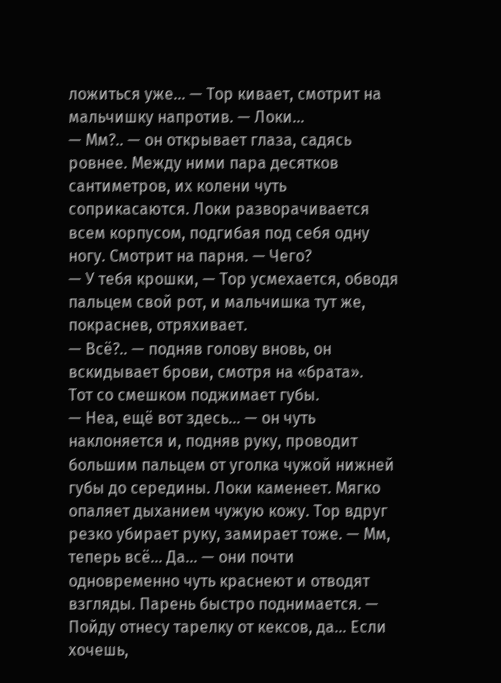ложиться уже… — Тор кивает, смотрит на мальчишку напротив. — Локи…
— Мм?.. — он открывает глаза, садясь ровнее. Между ними пара десятков сантиметров, их колени чуть соприкасаются. Локи разворачивается всем корпусом, подгибая под себя одну ногу. Смотрит на парня. — Чего?
— У тебя крошки, — Тор усмехается, обводя пальцем свой рот, и мальчишка тут же, покраснев, отряхивает.
— Всё?.. — подняв голову вновь, он вскидывает брови, смотря на «брата».
Тот со смешком поджимает губы.
— Неа, ещё вот здесь… — он чуть наклоняется и, подняв руку, проводит большим пальцем от уголка чужой нижней губы до середины. Локи каменеет. Мягко опаляет дыханием чужую кожу. Тор вдруг резко убирает руку, замирает тоже. — Мм, теперь всё… Да… — они почти одновременно чуть краснеют и отводят взгляды. Парень быстро поднимается. — Пойду отнесу тарелку от кексов, да… Если хочешь,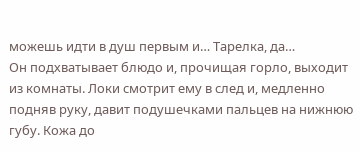можешь идти в душ первым и… Тарелка, да…
Он подхватывает блюдо и, прочищая горло, выходит из комнаты. Локи смотрит ему в след и, медленно подняв руку, давит подушечками пальцев на нижнюю губу. Кожа до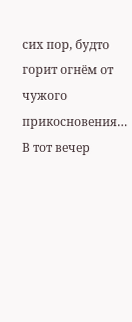сих пор, будто горит огнём от чужого прикосновения…
В тот вечер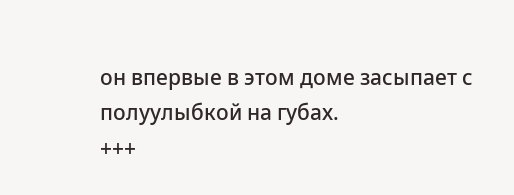он впервые в этом доме засыпает с полуулыбкой на губах.
+++